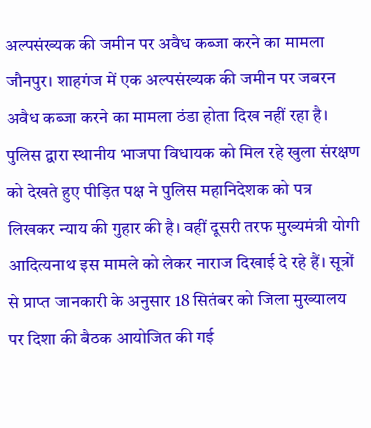अल्पसंख्यक की जमीन पर अवैध कब्जा करने का मामला
जौनपुर। शाहगंज में एक अल्पसंख्यक की जमीन पर जबरन अवैध कब्जा करने का मामला ठंडा होता दिख नहीं रहा है। पुलिस द्वारा स्थानीय भाजपा विधायक को मिल रहे खुला संरक्षण को देखते हुए पीड़ित पक्ष ने पुलिस महानिदेशक को पत्र लिखकर न्याय की गुहार की है। वहीं दूसरी तरफ मुख्यमंत्री योगी आदित्यनाथ इस मामले को लेकर नाराज दिखाई दे रहे हैं। सूत्रों से प्राप्त जानकारी के अनुसार 18 सितंबर को जिला मुख्यालय पर दिशा की बैठक आयोजित की गई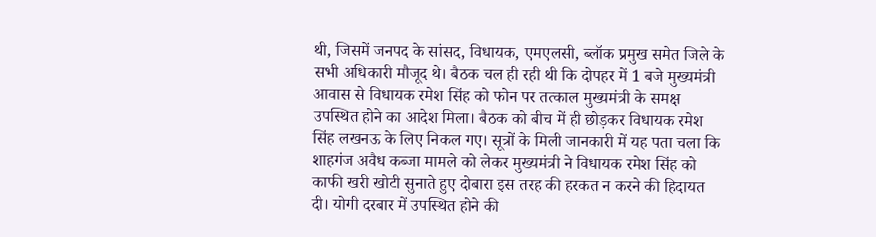थी, जिसमें जनपद के सांसद, विधायक, एमएलसी, ब्लॉक प्रमुख समेत जिले के सभी अधिकारी मौजूद थे। बैठक चल ही रही थी कि दोपहर में 1 बजे मुख्यमंत्री आवास से विधायक रमेश सिंह को फोन पर तत्काल मुख्यमंत्री के समक्ष उपस्थित होने का आदेश मिला। बैठक को बीच में ही छोड़कर विधायक रमेश सिंह लखनऊ के लिए निकल गए। सूत्रों के मिली जानकारी में यह पता चला कि शाहगंज अवैध कब्जा मामले को लेकर मुख्यमंत्री ने विधायक रमेश सिंह को काफी खरी खोटी सुनाते हुए दोबारा इस तरह की हरकत न करने की हिदायत दी। योगी दरबार में उपस्थित होने की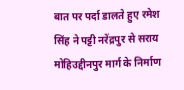बात पर पर्दा डालते हुए रमेश सिंह ने पट्टी नरेंद्रपुर से सराय मोहिउद्दीनपुर मार्ग के निर्माण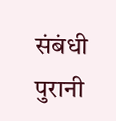संबंधी पुरानी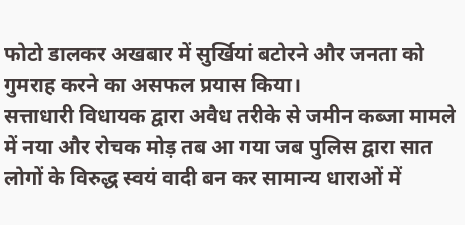फोटो डालकर अखबार में सुर्खियां बटोरने और जनता को गुमराह करने का असफल प्रयास किया।
सत्ताधारी विधायक द्वारा अवैध तरीके से जमीन कब्जा मामले में नया और रोचक मोड़ तब आ गया जब पुलिस द्वारा सात लोगों के विरुद्ध स्वयं वादी बन कर सामान्य धाराओं में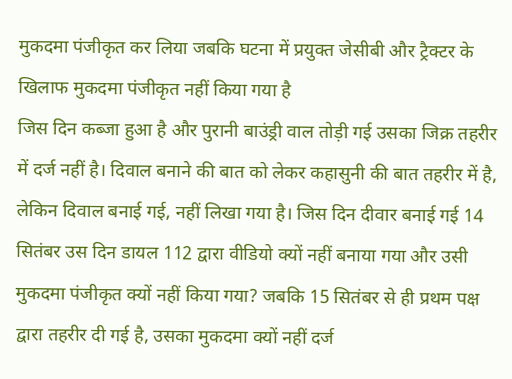मुकदमा पंजीकृत कर लिया जबकि घटना में प्रयुक्त जेसीबी और ट्रैक्टर के खिलाफ मुकदमा पंजीकृत नहीं किया गया है
जिस दिन कब्जा हुआ है और पुरानी बाउंड्री वाल तोड़ी गई उसका जिक्र तहरीर में दर्ज नहीं है। दिवाल बनाने की बात को लेकर कहासुनी की बात तहरीर में है, लेकिन दिवाल बनाई गई, नहीं लिखा गया है। जिस दिन दीवार बनाई गई 14 सितंबर उस दिन डायल 112 द्वारा वीडियो क्यों नहीं बनाया गया और उसी मुकदमा पंजीकृत क्यों नहीं किया गया? जबकि 15 सितंबर से ही प्रथम पक्ष द्वारा तहरीर दी गई है, उसका मुकदमा क्यों नहीं दर्ज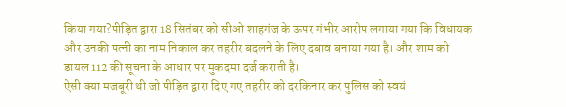किया गया?पीड़ित द्वारा 18 सितंबर को सीओ शाहगंज के ऊपर गंभीर आरोप लगाया गया कि विधायक और उनकी पत्नी का नाम निकाल कर तहरीर बदलने के लिए दबाव बनाया गया है। और शाम को डायल 112 की सूचना के आधार पर मुकदमा दर्ज कराती है।
ऐसी क्या मजबूरी थी जो पीड़ित द्वारा दिए गए तहरीर को दरकिनार कर पुलिस को स्वयं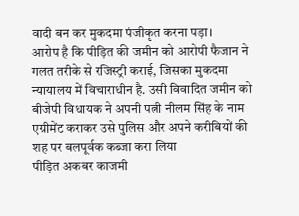वादी बन कर मुकदमा पंजीकृत करना पड़ा।
आरोप है कि पीड़ित की जमीन को आरोपी फैजान ने गलत तरीके से रजिस्ट्री कराई, जिसका मुकदमा न्यायालय में विचाराधीन है. उसी विवादित जमीन को बीजेपी विधायक ने अपनी पत्नी नीलम सिंह के नाम एग्रीमेंट कराकर उसे पुलिस और अपने करीबियों की शह पर बलपूर्वक कब्जा करा लिया
पीड़ित अकबर काजमी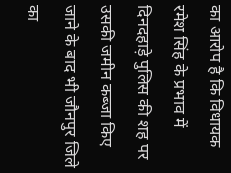का आरोप है कि विधायक रमेश सिंह के प्रभाव में दिनदहाड़े पुलिस की शह पर उसकी जमीन कब्जा किए जाने के बाद भी जौनपुर जिले का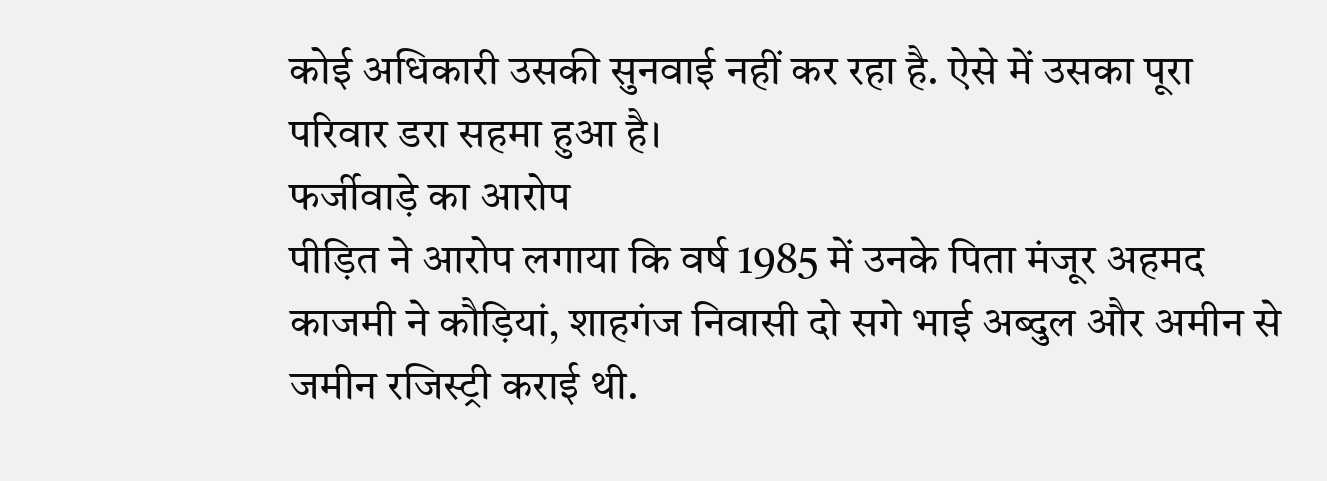कोई अधिकारी उसकी सुनवाई नहीं कर रहा है. ऐसे में उसका पूरा परिवार डरा सहमा हुआ है।
फर्जीवाड़े का आरोप
पीड़ित ने आरोप लगाया कि वर्ष 1985 में उनके पिता मंजूर अहमद काजमी ने कौड़ियां, शाहगंज निवासी दो सगे भाई अब्दुल और अमीन से जमीन रजिस्ट्री कराई थी.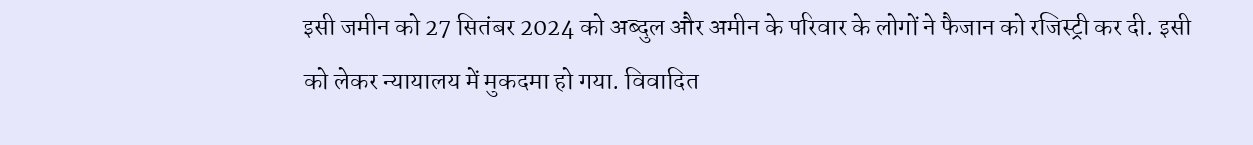इसी जमीन को 27 सितंबर 2024 को अब्दुल और अमीन के परिवार के लोगों ने फैजान को रजिस्ट्री कर दी. इसी को लेकर न्यायालय में मुकदमा हो गया. विवादित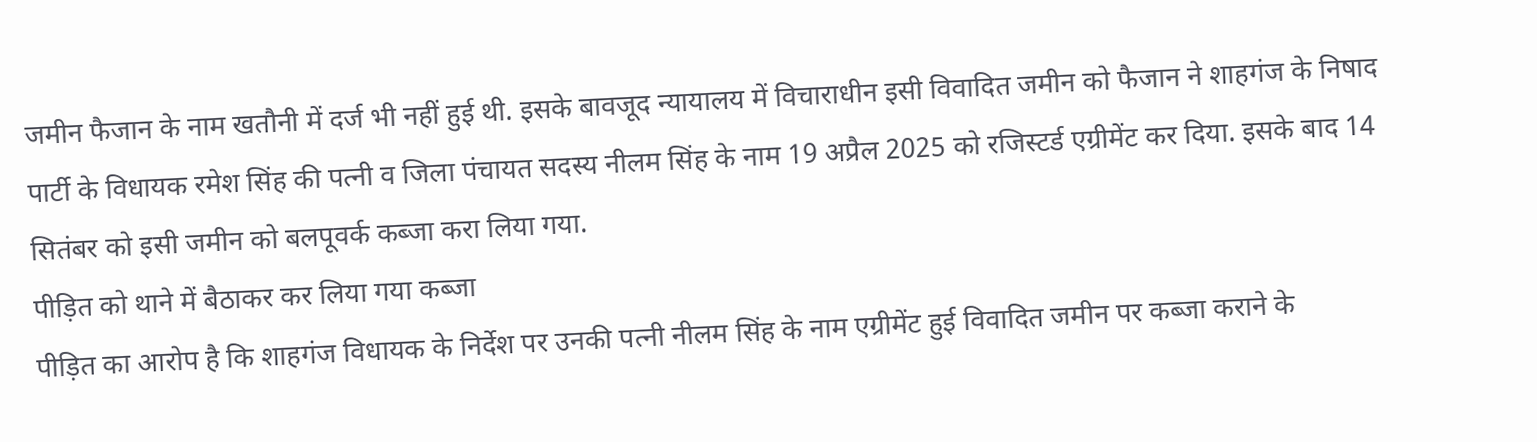जमीन फैजान के नाम खतौनी में दर्ज भी नहीं हुई थी. इसके बावजूद न्यायालय में विचाराधीन इसी विवादित जमीन को फैजान ने शाहगंज के निषाद पार्टी के विधायक रमेश सिंह की पत्नी व जिला पंचायत सदस्य नीलम सिंह के नाम 19 अप्रैल 2025 को रजिस्टर्ड एग्रीमेंट कर दिया. इसके बाद 14 सितंबर को इसी जमीन को बलपूवर्क कब्जा करा लिया गया.
पीड़ित को थाने में बैठाकर कर लिया गया कब्जा
पीड़ित का आरोप है कि शाहगंज विधायक के निर्देश पर उनकी पत्नी नीलम सिंह के नाम एग्रीमेंट हुई विवादित जमीन पर कब्जा कराने के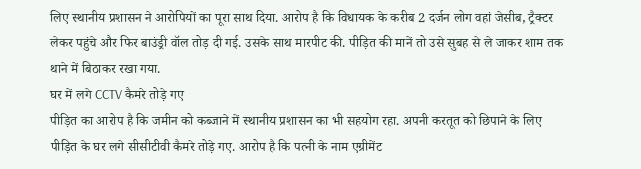लिए स्थानीय प्रशासन ने आरोपियों का पूरा साथ दिया. आरोप है कि विधायक के करीब 2 दर्जन लोग वहां जेसीब, ट्रैक्टर लेकर पहुंचे और फिर बाउंड्री वॉल तोड़ दी गई. उसके साथ मारपीट की. पीड़ित की मानें तो उसे सुबह से ले जाकर शाम तक थाने में बिठाकर रखा गया.
घर में लगे CCTV कैमरे तोड़े गए
पीड़ित का आरोप है कि जमीन को कब्जाने में स्थानीय प्रशासन का भी सहयोग रहा. अपनी करतूत को छिपाने के लिए पीड़ित के घर लगे सीसीटीवी कैमरे तोड़े गए. आरोप है कि पत्नी के नाम एग्रीमेंट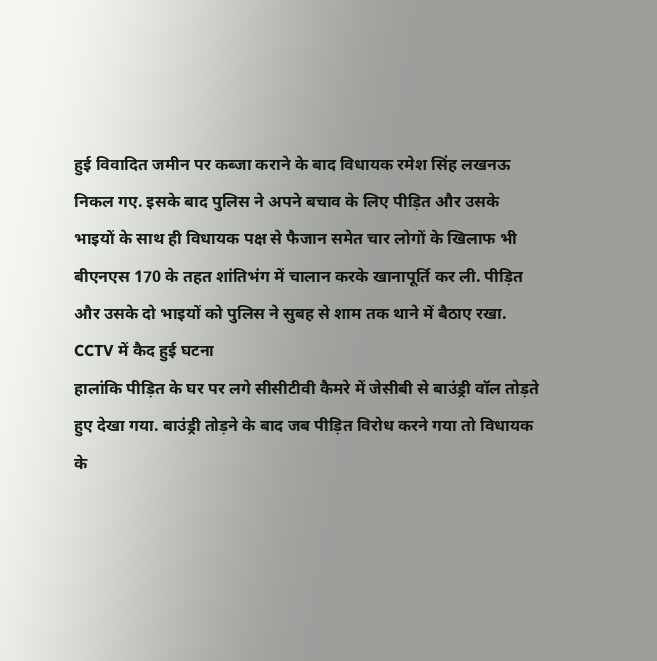हुई विवादित जमीन पर कब्जा कराने के बाद विधायक रमेश सिंह लखनऊ निकल गए. इसके बाद पुलिस ने अपने बचाव के लिए पीड़ित और उसके भाइयों के साथ ही विधायक पक्ष से फैजान समेत चार लोगों के खिलाफ भी बीएनएस 170 के तहत शांतिभंग में चालान करके खानापूर्ति कर ली. पीड़ित और उसके दो भाइयों को पुलिस ने सुबह से शाम तक थाने में बैठाए रखा.
CCTV में कैद हुई घटना
हालांकि पीड़ित के घर पर लगे सीसीटीवी कैमरे में जेसीबी से बाउंड्री वॉल तोड़ते हुए देखा गया. बाउंड्री तोड़ने के बाद जब पीड़ित विरोध करने गया तो विधायक के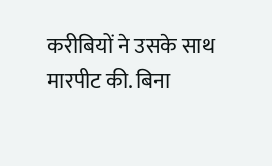करीबियों ने उसके साथ मारपीट की. बिना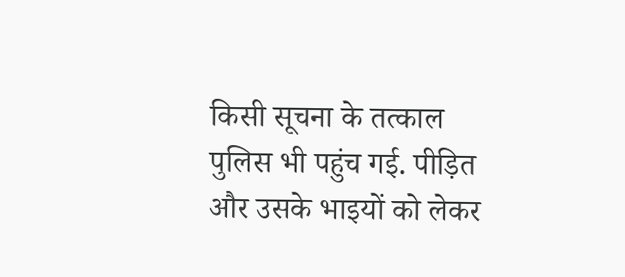किसी सूचना के तत्काल पुलिस भी पहुंच गई. पीड़ित और उसके भाइयों को लेकर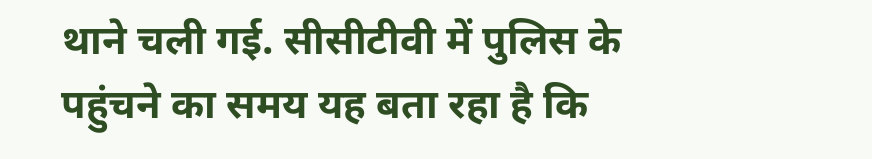थाने चली गई. सीसीटीवी में पुलिस के पहुंचने का समय यह बता रहा है कि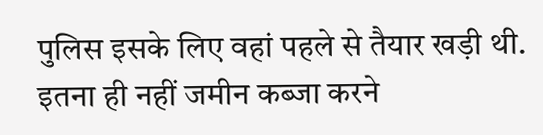पुलिस इसके लिए वहां पहले से तैयार खड़ी थी. इतना ही नहीं जमीन कब्जा करने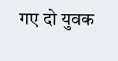गए दो युवक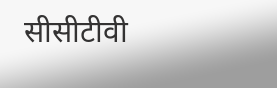सीसीटीवी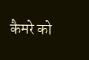कैमरे को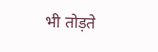भी तोड़ते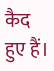कैद हुए हैं।